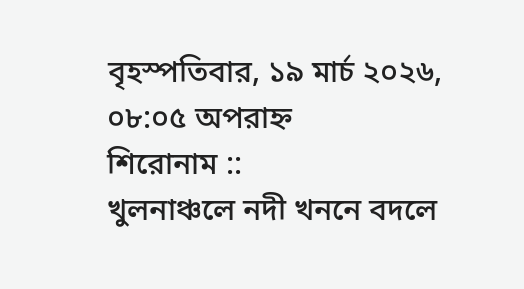বৃহস্পতিবার, ১৯ মার্চ ২০২৬, ০৮:০৫ অপরাহ্ন
শিরোনাম ::
খুলনাঞ্চলে নদী খননে বদলে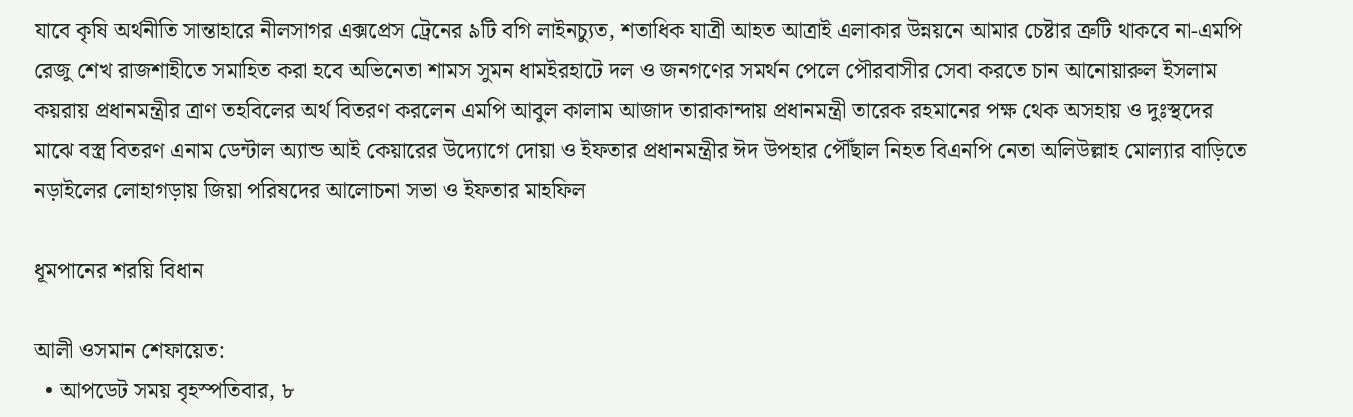যাবে কৃষি অর্থনীতি সান্তাহারে নীলসাগর এক্সপ্রেস ট্রেনের ৯টি বগি লাইনচ্যুত, শতাধিক যাত্রী আহত আত্রাই এলাকার উন্নয়নে আমার চেষ্টার ত্রুটি থাকবে না-এমপি রেজু শেখ রাজশাহীতে সমাহিত করা হবে অভিনেতা শামস সুমন ধামইরহাটে দল ও জনগণের সমর্থন পেলে পৌরবাসীর সেবা করতে চান আনোয়ারুল ইসলাম কয়রায় প্রধানমন্ত্রীর ত্রাণ তহবিলের অর্থ বিতরণ করলেন এমপি আবুল কালাম আজাদ তারাকান্দায় প্রধানমন্ত্রী তারেক রহমানের পক্ষ থেক অসহায় ও দুঃস্থদের মাঝে বস্ত্র বিতরণ এনাম ডেন্টাল অ্যান্ড আই কেয়ারের উদ্যোগে দোয়া ও ইফতার প্রধানমন্ত্রীর ঈদ উপহার পৌঁছাল নিহত বিএনপি নেতা অলিউল্লাহ মোল্যার বাড়িতে নড়াইলের লোহাগড়ায় জিয়া পরিষদের আলোচনা সভা ও ইফতার মাহফিল

ধূমপানের শরয়ি বিধান

আলী ওসমান শেফায়েত:
  • আপডেট সময় বৃহস্পতিবার, ৮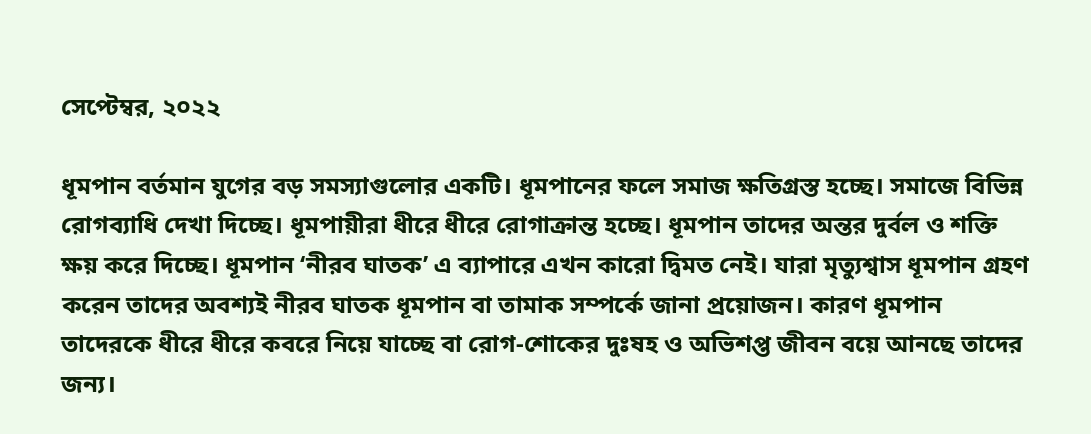সেপ্টেম্বর, ২০২২

ধূমপান বর্তমান যুগের বড় সমস্যাগুলোর একটি। ধূমপানের ফলে সমাজ ক্ষতিগ্রস্ত হচ্ছে। সমাজে বিভিন্ন রোগব্যাধি দেখা দিচ্ছে। ধূমপায়ীরা ধীরে ধীরে রোগাক্রান্ত হচ্ছে। ধূমপান তাদের অন্তর দুর্বল ও শক্তি ক্ষয় করে দিচ্ছে। ধূমপান ‘নীরব ঘাতক’ এ ব্যাপারে এখন কারো দ্বিমত নেই। যারা মৃত্যুশ্বাস ধূমপান গ্রহণ করেন তাদের অবশ্যই নীরব ঘাতক ধূমপান বা তামাক সম্পর্কে জানা প্রয়োজন। কারণ ধূমপান তাদেরকে ধীরে ধীরে কবরে নিয়ে যাচ্ছে বা রোগ-শোকের দুঃষহ ও অভিশপ্ত জীবন বয়ে আনছে তাদের জন্য।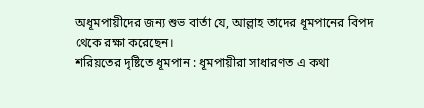অধূমপায়ীদের জন্য শুভ বার্তা যে, আল্লাহ তাদের ধূমপানের বিপদ থেকে রক্ষা করেছেন।
শরিয়তের দৃষ্টিতে ধূমপান : ধূমপায়ীরা সাধারণত এ কথা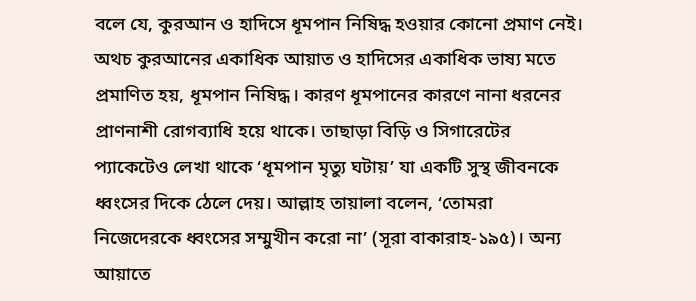বলে যে, কুরআন ও হাদিসে ধূমপান নিষিদ্ধ হওয়ার কোনো প্রমাণ নেই। অথচ কুরআনের একাধিক আয়াত ও হাদিসের একাধিক ভাষ্য মতে প্রমাণিত হয়, ধূমপান নিষিদ্ধ। কারণ ধূমপানের কারণে নানা ধরনের প্রাণনাশী রোগব্যাধি হয়ে থাকে। তাছাড়া বিড়ি ও সিগারেটের প্যাকেটেও লেখা থাকে ‘ধূমপান মৃত্যু ঘটায়’ যা একটি সুস্থ জীবনকে ধ্বংসের দিকে ঠেলে দেয়। আল্লাহ তায়ালা বলেন, ‘তোমরা নিজেদেরকে ধ্বংসের সম্মুখীন করো না’ (সূরা বাকারাহ-১৯৫)। অন্য আয়াতে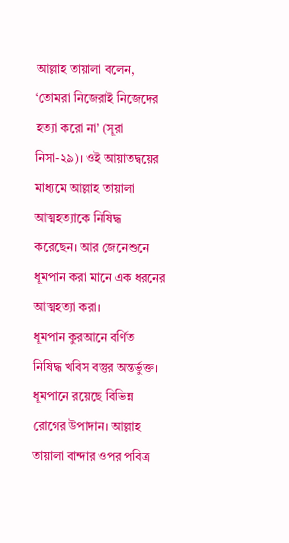আল্লাহ তায়ালা বলেন, ‘তোমরা নিজেরাই নিজেদের হত্যা করো না’ (সূরা নিসা-২৯)। ওই আয়াতদ্বয়ের মাধ্যমে আল্লাহ তায়ালা আত্মহত্যাকে নিষিদ্ধ করেছেন। আর জেনেশুনে ধূমপান করা মানে এক ধরনের আত্মহত্যা করা।
ধূমপান কুরআনে বর্ণিত নিষিদ্ধ খবিস বস্তুর অন্তর্ভুক্ত। ধূমপানে রয়েছে বিভিন্ন রোগের উপাদান। আল্লাহ তায়ালা বান্দার ওপর পবিত্র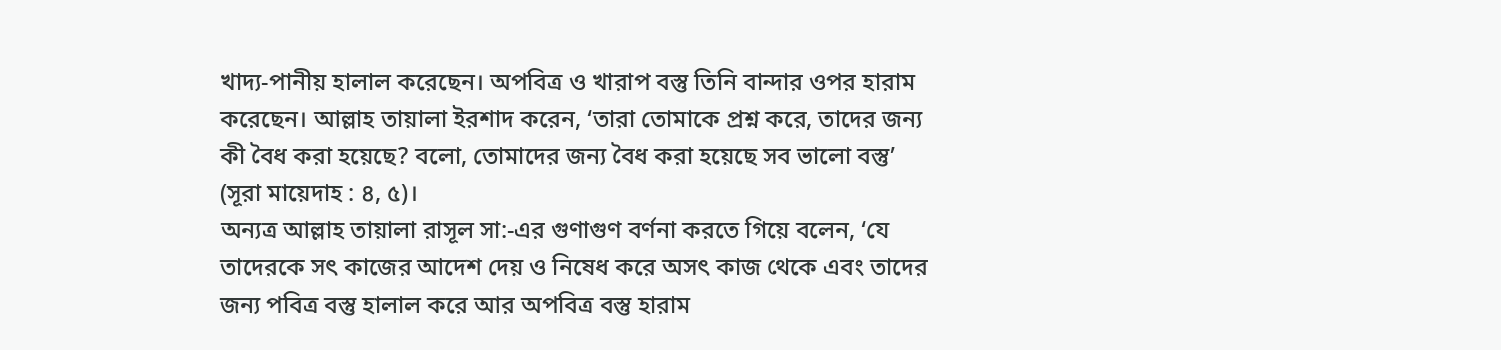খাদ্য-পানীয় হালাল করেছেন। অপবিত্র ও খারাপ বস্তু তিনি বান্দার ওপর হারাম করেছেন। আল্লাহ তায়ালা ইরশাদ করেন, ‘তারা তোমাকে প্রশ্ন করে, তাদের জন্য কী বৈধ করা হয়েছে? বলো, তোমাদের জন্য বৈধ করা হয়েছে সব ভালো বস্তু’ (সূরা মায়েদাহ : ৪, ৫)।
অন্যত্র আল্লাহ তায়ালা রাসূল সা:-এর গুণাগুণ বর্ণনা করতে গিয়ে বলেন, ‘যে তাদেরকে সৎ কাজের আদেশ দেয় ও নিষেধ করে অসৎ কাজ থেকে এবং তাদের জন্য পবিত্র বস্তু হালাল করে আর অপবিত্র বস্তু হারাম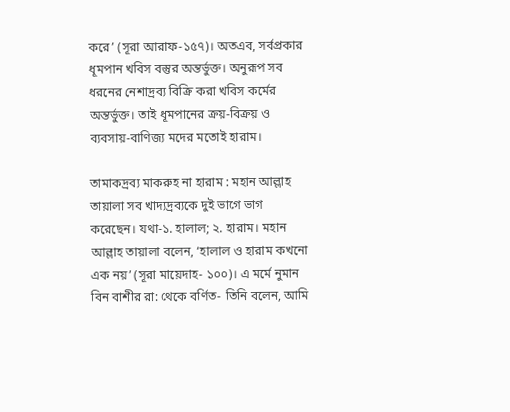করে’ (সূরা আরাফ-১৫৭)। অতএব, সর্বপ্রকার ধূমপান খবিস বস্তুর অন্তর্ভুক্ত। অনুরূপ সব ধরনের নেশাদ্রব্য বিক্রি করা খবিস কর্মের অন্তর্ভুক্ত। তাই ধূমপানের ক্রয়-বিক্রয় ও ব্যবসায়-বাণিজ্য মদের মতোই হারাম।

তামাকদ্রব্য মাকরুহ না হারাম : মহান আল্লাহ তায়ালা সব খাদ্যদ্রব্যকে দুই ভাগে ভাগ করেছেন। যথা-১. হালাল; ২. হারাম। মহান আল্লাহ তায়ালা বলেন, ‘হালাল ও হারাম কখনো এক নয়’ (সূরা মায়েদাহ- ১০০)। এ মর্মে নুমান বিন বাশীর রা: থেকে বর্ণিত- তিনি বলেন, আমি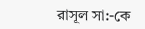রাসূল সা:-কে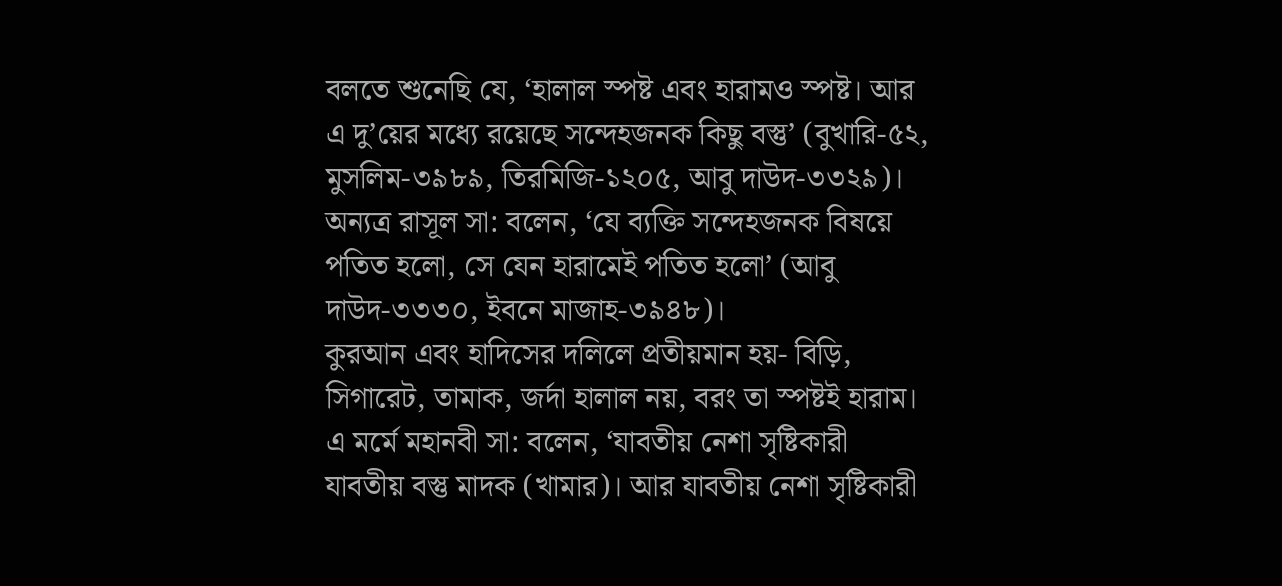বলতে শুনেছি যে, ‘হালাল স্পষ্ট এবং হারামও স্পষ্ট। আর এ দু’য়ের মধ্যে রয়েছে সন্দেহজনক কিছু বস্তু’ (বুখারি-৫২, মুসলিম-৩৯৮৯, তিরমিজি-১২০৫, আবু দাউদ-৩৩২৯)। অন্যত্র রাসূল সা: বলেন, ‘যে ব্যক্তি সন্দেহজনক বিষয়ে পতিত হলো, সে যেন হারামেই পতিত হলো’ (আবু দাউদ-৩৩৩০, ইবনে মাজাহ-৩৯৪৮)।
কুরআন এবং হাদিসের দলিলে প্রতীয়মান হয়- বিড়ি, সিগারেট, তামাক, জর্দা হালাল নয়, বরং তা স্পষ্টই হারাম। এ মর্মে মহানবী সা: বলেন, ‘যাবতীয় নেশা সৃষ্টিকারী যাবতীয় বস্তু মাদক (খামার)। আর যাবতীয় নেশা সৃষ্টিকারী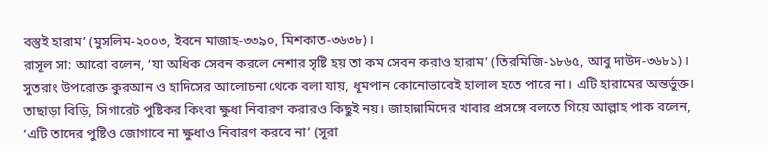বস্তুই হারাম’ (মুসলিম-২০০৩, ইবনে মাজাহ-৩৩৯০, মিশকাত-৩৬৩৮)।
রাসূল সা: আরো বলেন, ‘যা অধিক সেবন করলে নেশার সৃষ্টি হয় তা কম সেবন করাও হারাম’ (তিরমিজি-১৮৬৫, আবু দাউদ-৩৬৮১)।
সুতরাং উপরোক্ত কুরআন ও হাদিসের আলোচনা থেকে বলা যায়, ধূমপান কোনোভাবেই হালাল হতে পারে না। এটি হারামের অন্তর্ভুক্ত।
তাছাড়া বিড়ি, সিগারেট পুষ্টিকর কিংবা ক্ষুধা নিবারণ করারও কিছুই নয়। জাহান্নামিদের খাবার প্রসঙ্গে বলতে গিয়ে আল্লাহ পাক বলেন, ‘এটি তাদের পুষ্টিও জোগাবে না ক্ষুধাও নিবারণ করবে না’ (সূরা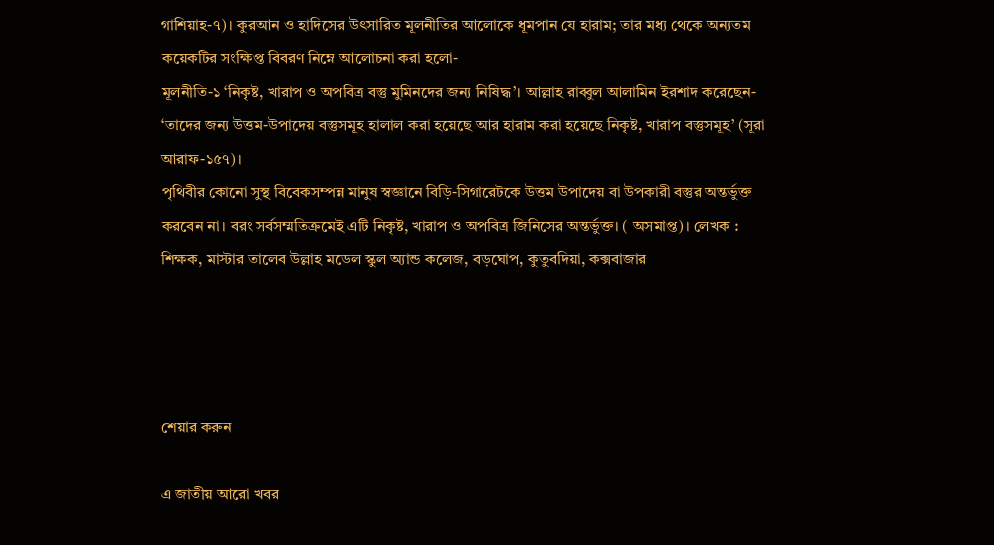গাশিয়াহ-৭)। কুরআন ও হাদিসের উৎসারিত মূলনীতির আলোকে ধূমপান যে হারাম; তার মধ্য থেকে অন্যতম কয়েকটির সংক্ষিপ্ত বিবরণ নিম্নে আলোচনা করা হলো-
মূলনীতি-১ ‘নিকৃষ্ট, খারাপ ও অপবিত্র বস্তু মুমিনদের জন্য নিষিদ্ধ’। আল্লাহ রাব্বুল আলামিন ইরশাদ করেছেন- ‘তাদের জন্য উত্তম-উপাদেয় বস্তুসমূহ হালাল করা হয়েছে আর হারাম করা হয়েছে নিকৃষ্ট, খারাপ বস্তুসমূহ’ (সূরা আরাফ-১৫৭)।
পৃথিবীর কোনো সুস্থ বিবেকসম্পন্ন মানুষ স্বজ্ঞানে বিড়ি-সিগারেটকে উত্তম উপাদেয় বা উপকারী বস্তুর অন্তর্ভুক্ত করবেন না। বরং সর্বসম্মতিক্রমেই এটি নিকৃষ্ট, খারাপ ও অপবিত্র জিনিসের অন্তর্ভুক্ত। ( অসমাপ্ত)। লেখক : শিক্ষক, মাস্টার তালেব উল্লাহ মডেল স্কুল অ্যান্ড কলেজ, বড়ঘোপ, কুতুবদিয়া, কক্সবাজার




শেয়ার করুন

এ জাতীয় আরো খবর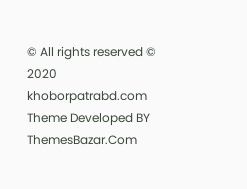© All rights reserved © 2020 khoborpatrabd.com
Theme Developed BY ThemesBazar.Com